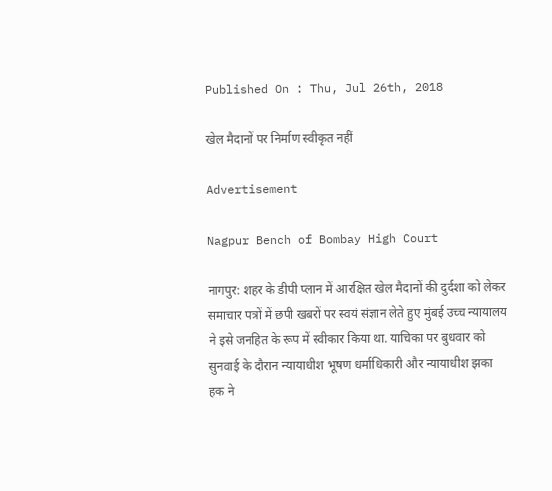Published On : Thu, Jul 26th, 2018

खेल मैदानों पर निर्माण स्वीकृत नहीं

Advertisement

Nagpur Bench of Bombay High Court

नागपुर: शहर के डीपी प्लान में आरक्षित खेल मैदानों की दुर्दशा को लेकर समाचार पत्रों में छपी खबरों पर स्वयं संज्ञान लेते हुए मुंबई उच्च न्यायालय ने इसे जनहित के रूप में स्वीकार किया था. याचिका पर बुधवार को सुनवाई के दौरान न्यायाधीश भूषण धर्माधिकारी और न्यायाधीश झका हक ने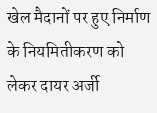खेल मैदानों पर हुए निर्माण के नियमितीकरण को लेकर दायर अर्जी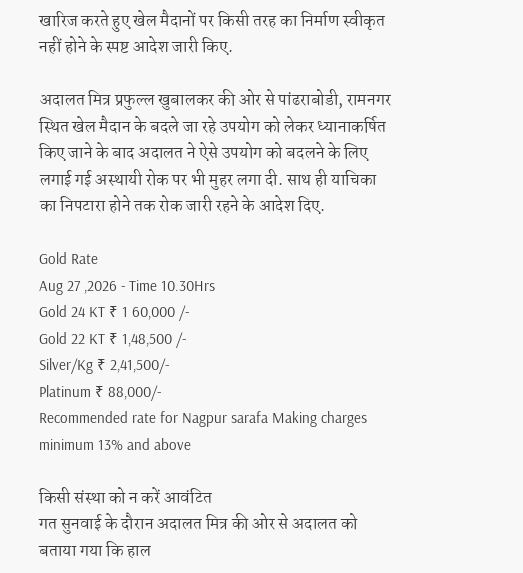खारिज करते हुए खेल मैदानों पर किसी तरह का निर्माण स्वीकृत नहीं होने के स्पष्ट आदेश जारी किए.

अदालत मित्र प्रफुल्ल खुबालकर की ओर से पांढराबोडी, रामनगर स्थित खेल मैदान के बदले जा रहे उपयोग को लेकर ध्यानाकर्षित किए जाने के बाद अदालत ने ऐसे उपयोग को बदलने के लिए लगाई गई अस्थायी रोक पर भी मुहर लगा दी. साथ ही याचिका का निपटारा होने तक रोक जारी रहने के आदेश दिए.

Gold Rate
Aug 27 ,2026 - Time 10.30Hrs
Gold 24 KT ₹ 1 60,000 /-
Gold 22 KT ₹ 1,48,500 /-
Silver/Kg ₹ 2,41,500/-
Platinum ₹ 88,000/-
Recommended rate for Nagpur sarafa Making charges minimum 13% and above

किसी संस्था को न करें आवंटित
गत सुनवाई के दौरान अदालत मित्र की ओर से अदालत को बताया गया कि हाल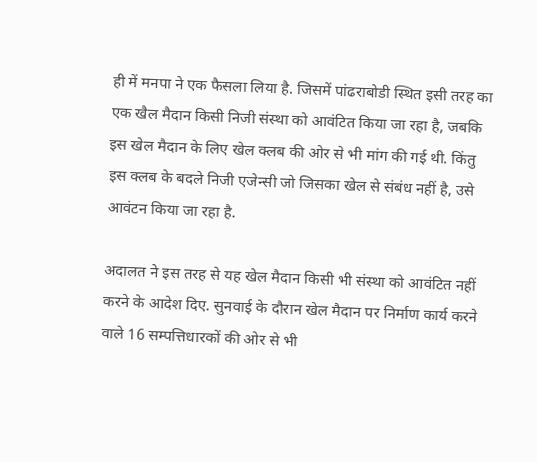ही में मनपा ने एक फैसला लिया है. जिसमें पांढराबोडी स्थित इसी तरह का एक खैल मैदान किसी निजी संस्था को आवंटित किया जा रहा है, जबकि इस खेल मैदान के लिए खेल क्लब की ओर से भी मांग की गई थी. किंतु इस क्लब के बदले निजी एजेन्सी जो जिसका खेल से संबंध नहीं है, उसे आवंटन किया जा रहा है.

अदालत ने इस तरह से यह खेल मैदान किसी भी संस्था को आवंटित नहीं करने के आदेश दिए. सुनवाई के दौरान खेल मैदान पर निर्माण कार्य करने वाले 16 सम्पत्तिधारकों की ओर से भी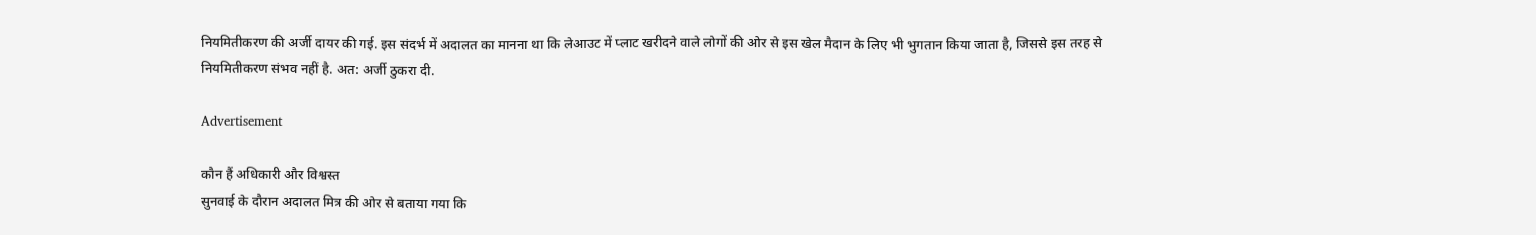नियमितीकरण की अर्जी दायर की गई. इस संदर्भ में अदालत का मानना था कि लेआउट में प्लाट खरीदने वाले लोगों की ओर से इस खेल मैदान के लिए भी भुगतान किया जाता है, जिससे इस तरह से नियमितीकरण संभव नहीं है. अत: अर्जी ठुकरा दी.

Advertisement

कौन हैं अधिकारी और विश्वस्त
सुनवाई के दौरान अदालत मित्र की ओर से बताया गया कि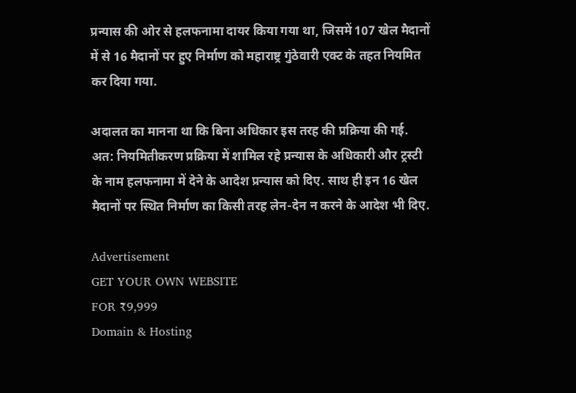प्रन्यास की ओर से हलफनामा दायर किया गया था, जिसमें 107 खेल मैदानों में से 16 मैदानों पर हुए निर्माण को महाराष्ट्र गुंठेवारी एक्ट के तहत नियमित कर दिया गया.

अदालत का मानना था कि बिना अधिकार इस तरह की प्रक्रिया की गई. अत: नियमितीकरण प्रक्रिया में शामिल रहे प्रन्यास के अधिकारी और ट्रस्टी के नाम हलफनामा में देने के आदेश प्रन्यास को दिए. साथ ही इन 16 खेल मैदानों पर स्थित निर्माण का किसी तरह लेन-देन न करने के आदेश भी दिए.

Advertisement
GET YOUR OWN WEBSITE
FOR ₹9,999
Domain & Hosting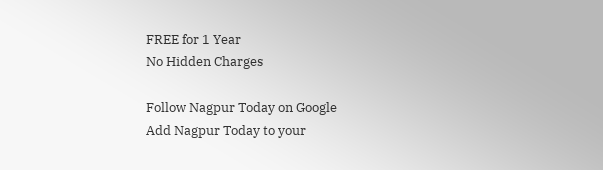FREE for 1 Year
No Hidden Charges

Follow Nagpur Today on Google
Add Nagpur Today to your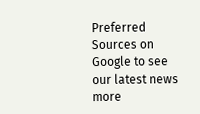Preferred Sources on Google to see our latest news more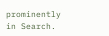prominently in Search.